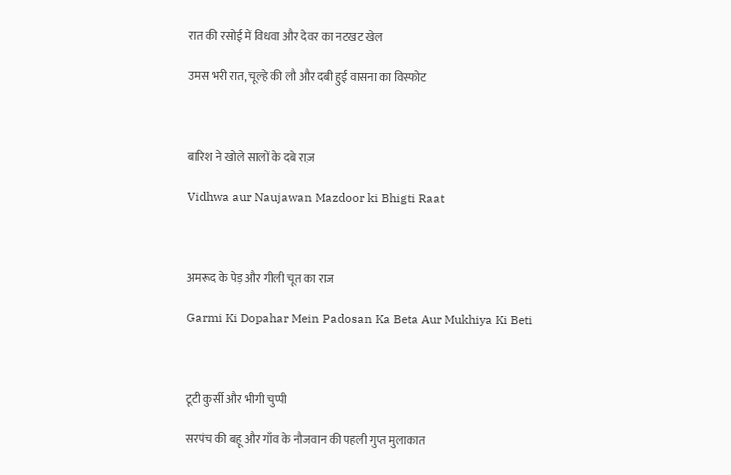रात की रसोई में विधवा और देवर का नटखट खेल

उमस भरी रात, चूल्हे की लौ और दबी हुई वासना का विस्फोट



बारिश ने खोले सालों के दबे राज़

Vidhwa aur Naujawan Mazdoor ki Bhigti Raat



अमरूद के पेड़ और गीली चूत का राज

Garmi Ki Dopahar Mein Padosan Ka Beta Aur Mukhiya Ki Beti



टूटी कुर्सी और भीगी चुप्पी

सरपंच की बहू और गाँव के नौजवान की पहली गुप्त मुलाकात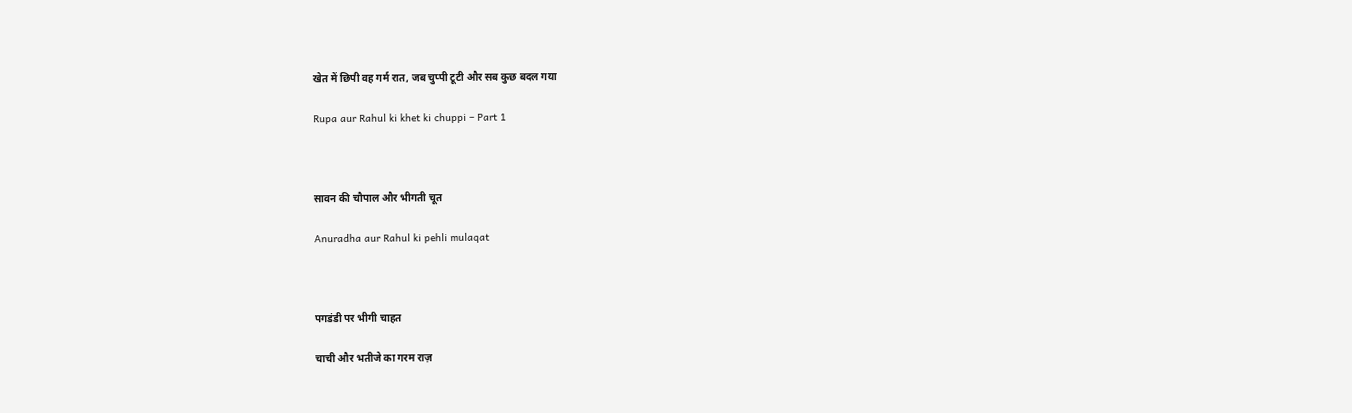खेत में छिपी वह गर्म रात, जब चुप्पी टूटी और सब कुछ बदल गया

Rupa aur Rahul ki khet ki chuppi – Part 1



सावन की चौपाल और भीगती चूत

Anuradha aur Rahul ki pehli mulaqat



पगडंडी पर भीगी चाहत

चाची और भतीजे का गरम राज़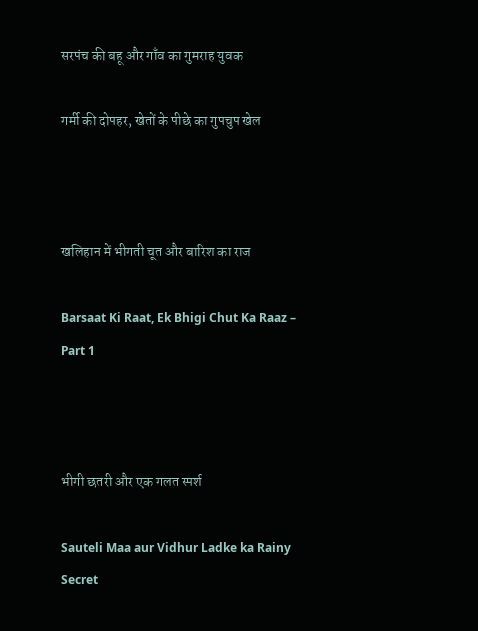सरपंच की बहू और गाँव का गुमराह युवक

गर्मी की दोपहर, खेतों के पीछे का गुपचुप खेल



खलिहान में भीगती चूत और बारिश का राज

Barsaat Ki Raat, Ek Bhigi Chut Ka Raaz – Part 1



भीगी छतरी और एक गलत स्पर्श

Sauteli Maa aur Vidhur Ladke ka Rainy Secret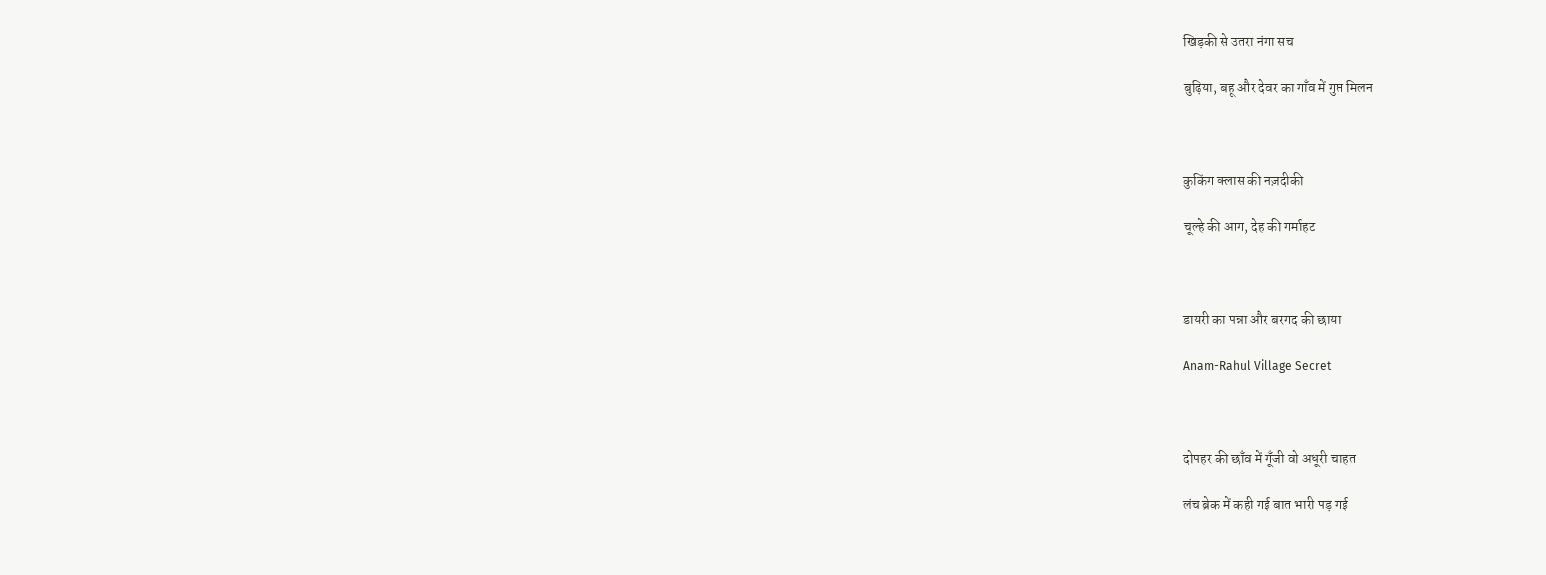खिड़की से उतरा नंगा सच

बुढ़िया, बहू और देवर का गाँव में गुप्त मिलन



कुकिंग क्लास की नज़दीकी

चूल्हे की आग, देह की गर्माहट



डायरी का पन्ना और बरगद की छाया

Anam-Rahul Village Secret



दोपहर की छाँव में गूँजी वो अधूरी चाहत

लंच ब्रेक में कही गई बात भारी पड़ गई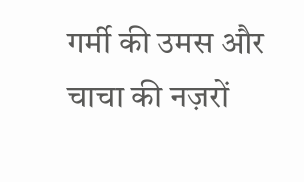गर्मी की उमस और चाचा की नज़रों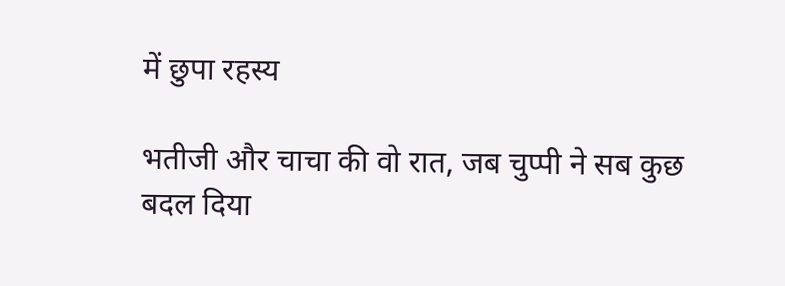में छुपा रहस्य

भतीजी और चाचा की वो रात, जब चुप्पी ने सब कुछ बदल दिया